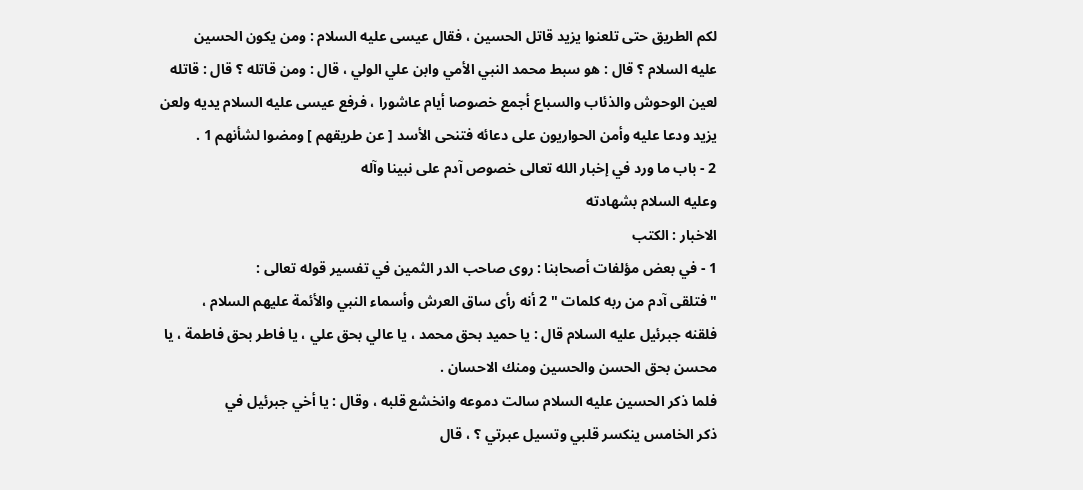لكم الطريق حتى تلعنوا يزيد قاتل الحسين ، فقال عيسى عليه السلام : ومن يكون الحسين
عليه السلام ؟ قال : هو سبط محمد النبي الأمي وابن علي الولي ، قال : ومن قاتله ؟ قال : قاتله
لعين الوحوش والذئاب والسباع أجمع خصوصا أيام عاشورا ، فرفع عيسى عليه السلام يديه ولعن
يزيد ودعا عليه وأمن الحواريون على دعائه فتنحى الأسد [ عن طريقهم ] ومضوا لشأنهم 1 .
2 - باب ما ورد في إخبار الله تعالى خصوص آدم على نبينا وآله
وعليه السلام بشهادته
الاخبار : الكتب
1 - في بعض مؤلفات أصحابنا : روى صاحب الدر الثمين في تفسير قوله تعالى :
" فتلقى آدم من ربه كلمات " 2 أنه رأى ساق العرش وأسماء النبي والأئمة عليهم السلام ،
فلقنه جبرئيل عليه السلام قال : يا حميد بحق محمد ، يا عالي بحق علي ، يا فاطر بحق فاطمة ، يا
محسن بحق الحسن والحسين ومنك الاحسان .
فلما ذكر الحسين عليه السلام سالت دموعه وانخشع قلبه ، وقال : يا أخي جبرئيل في
ذكر الخامس ينكسر قلبي وتسيل عبرتي ؟ ، قال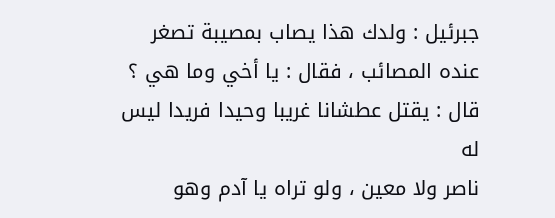جبرئيل : ولدك هذا يصاب بمصيبة تصغر
عنده المصائب ، فقال : يا أخي وما هي ؟ قال : يقتل عطشانا غريبا وحيدا فريدا ليس له
ناصر ولا معين ، ولو تراه يا آدم وهو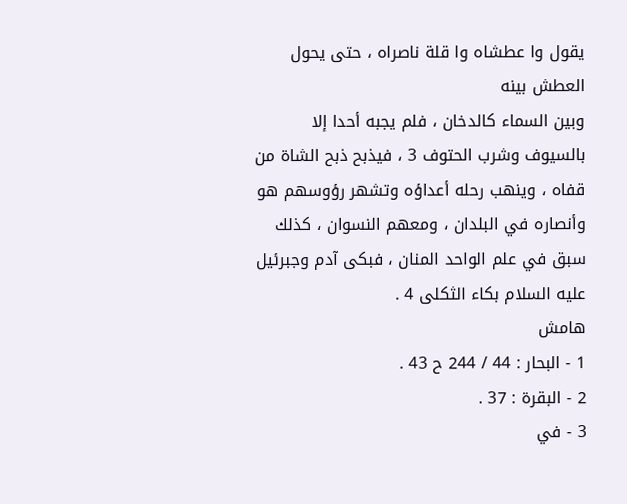يقول وا عطشاه وا قلة ناصراه ، حتى يحول العطش بينه
وبين السماء كالدخان ، فلم يجبه أحدا إلا بالسيوف وشرب الحتوف 3 ، فيذبح ذبح الشاة من
قفاه ، وينهب رحله أعداؤه وتشهر رؤوسهم هو وأنصاره في البلدان ، ومعهم النسوان ، كذلك
سبق في علم الواحد المنان ، فبكى آدم وجبرئيل عليه السلام بكاء الثكلى 4 .
هامش
1 - البحار : 44 / 244 ح 43 .
2 - البقرة : 37 .
3 - في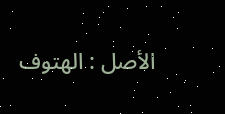الأصل : الهتوف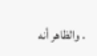. والظاهر أنه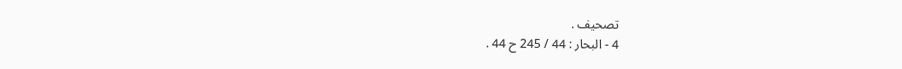تصحيف .
4 - البحار : 44 / 245 ح 44 .